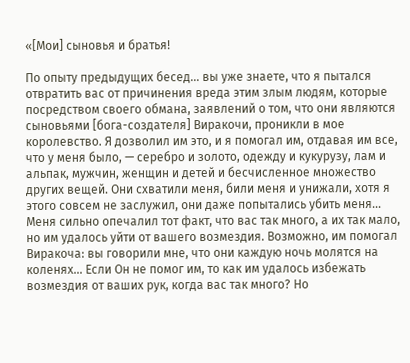«[Мои] сыновья и братья!

По опыту предыдущих бесед… вы уже знаете, что я пытался отвратить вас от причинения вреда этим злым людям, которые посредством своего обмана, заявлений о том, что они являются сыновьями [бога-создателя] Виракочи, проникли в мое королевство. Я дозволил им это, и я помогал им, отдавая им все, что у меня было, — серебро и золото, одежду и кукурузу, лам и альпак, мужчин, женщин и детей и бесчисленное множество других вещей. Они схватили меня, били меня и унижали, хотя я этого совсем не заслужил, они даже попытались убить меня… Меня сильно опечалил тот факт, что вас так много, а их так мало, но им удалось уйти от вашего возмездия. Возможно, им помогал Виракоча: вы говорили мне, что они каждую ночь молятся на коленях… Если Он не помог им, то как им удалось избежать возмездия от ваших рук, когда вас так много? Но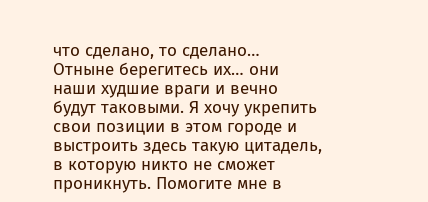что сделано, то сделано… Отныне берегитесь их… они наши худшие враги и вечно будут таковыми. Я хочу укрепить свои позиции в этом городе и выстроить здесь такую цитадель, в которую никто не сможет проникнуть. Помогите мне в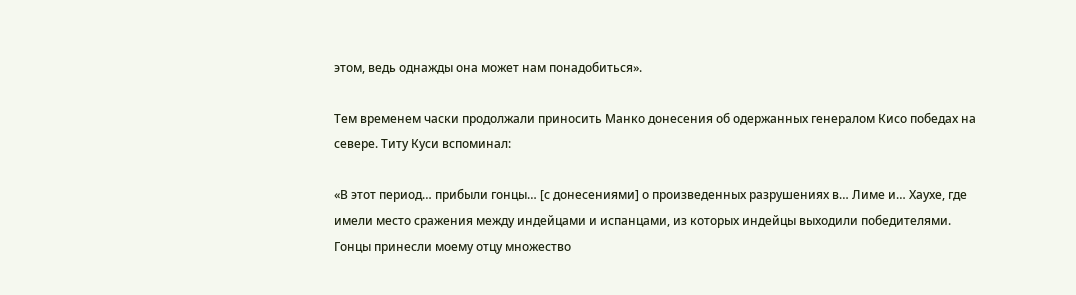этом, ведь однажды она может нам понадобиться».

Тем временем часки продолжали приносить Манко донесения об одержанных генералом Кисо победах на севере. Титу Куси вспоминал:

«В этот период… прибыли гонцы… [с донесениями] о произведенных разрушениях в… Лиме и… Хаухе, где имели место сражения между индейцами и испанцами, из которых индейцы выходили победителями. Гонцы принесли моему отцу множество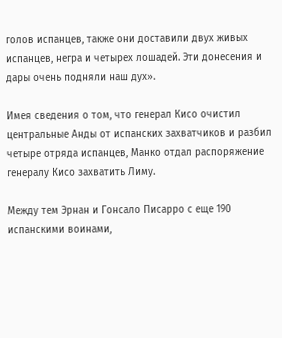голов испанцев, также они доставили двух живых испанцев, негра и четырех лошадей. Эти донесения и дары очень подняли наш дух».

Имея сведения о том, что генерал Кисо очистил центральные Анды от испанских захватчиков и разбил четыре отряда испанцев, Манко отдал распоряжение генералу Кисо захватить Лиму.

Между тем Эрнан и Гонсало Писарро с еще 190 испанскими воинами,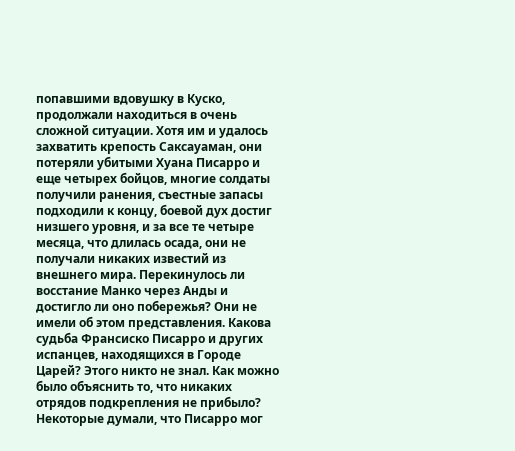попавшими вдовушку в Куско, продолжали находиться в очень сложной ситуации. Хотя им и удалось захватить крепость Саксауаман, они потеряли убитыми Хуана Писарро и еще четырех бойцов, многие солдаты получили ранения, съестные запасы подходили к концу, боевой дух достиг низшего уровня, и за все те четыре месяца, что длилась осада, они не получали никаких известий из внешнего мира. Перекинулось ли восстание Манко через Анды и достигло ли оно побережья? Они не имели об этом представления. Какова судьба Франсиско Писарро и других испанцев, находящихся в Городе Царей? Этого никто не знал. Как можно было объяснить то, что никаких отрядов подкрепления не прибыло? Некоторые думали, что Писарро мог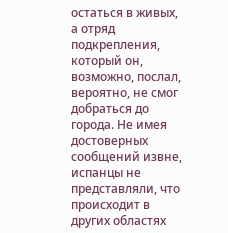остаться в живых, а отряд подкрепления, который он, возможно, послал, вероятно, не смог добраться до города. Не имея достоверных сообщений извне, испанцы не представляли, что происходит в других областях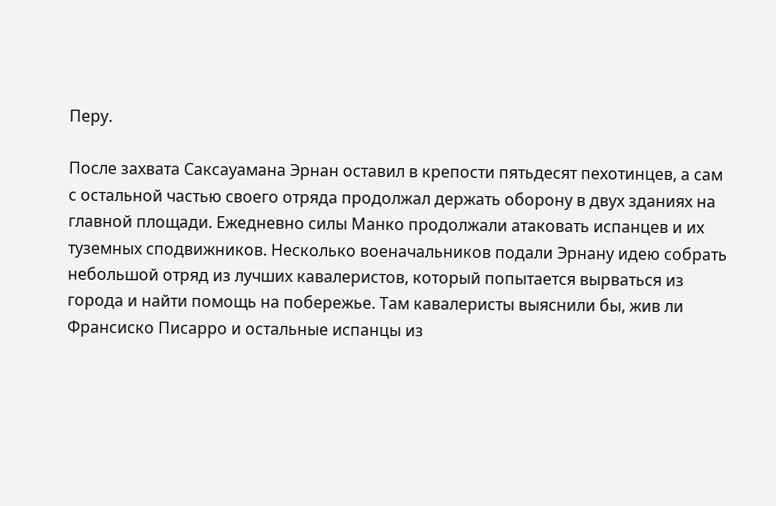Перу.

После захвата Саксауамана Эрнан оставил в крепости пятьдесят пехотинцев, а сам с остальной частью своего отряда продолжал держать оборону в двух зданиях на главной площади. Ежедневно силы Манко продолжали атаковать испанцев и их туземных сподвижников. Несколько военачальников подали Эрнану идею собрать небольшой отряд из лучших кавалеристов, который попытается вырваться из города и найти помощь на побережье. Там кавалеристы выяснили бы, жив ли Франсиско Писарро и остальные испанцы из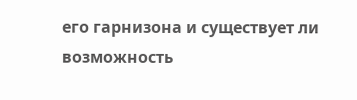его гарнизона и существует ли возможность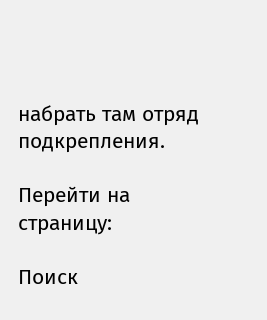набрать там отряд подкрепления.

Перейти на страницу:

Поиск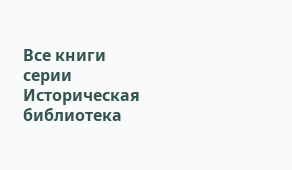Все книги серии Историческая библиотека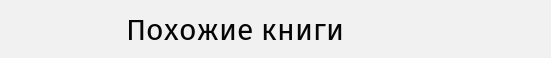Похожие книги